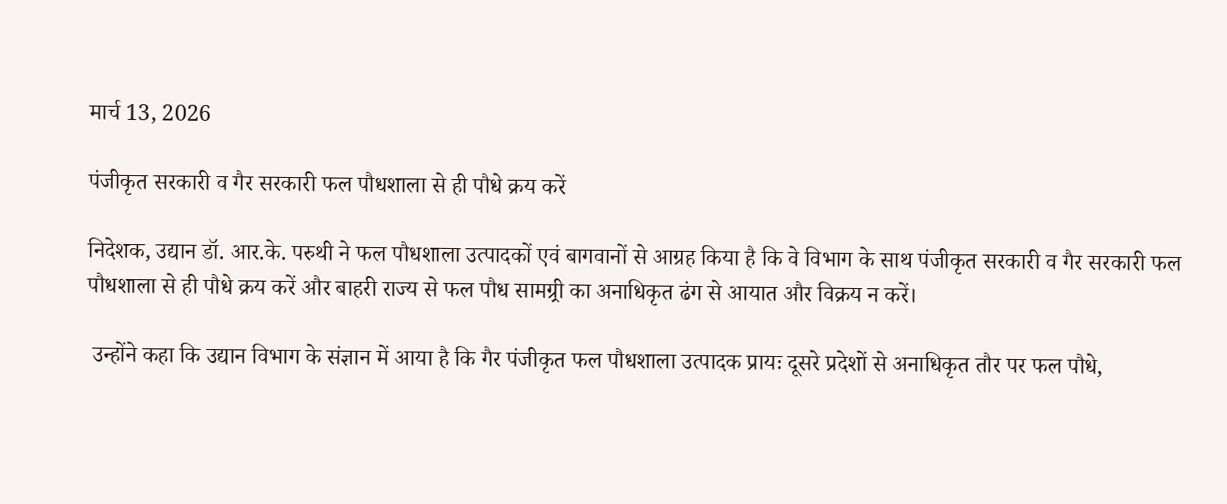मार्च 13, 2026

पंजीकृत सरकारी व गैर सरकारी फल पौधशाला से ही पौधे क्रय करें

निदेशक, उद्यान डॉ. आर.के. परुथी ने फल पौधशाला उत्पादकों एवं बागवानों से आग्रह किया है कि वे विभाग के साथ पंजीकृत सरकारी व गैर सरकारी फल पौधशाला से ही पौधे क्रय करें और बाहरी राज्य से फल पौध सामग्र्री का अनाधिकृत ढंग से आयात और विक्रय न करें।

 उन्होंने कहा कि उद्यान विभाग के संज्ञान में आया है कि गैर पंजीकृत फल पौधशाला उत्पादक प्रायः दूसरे प्रदेशों से अनाधिकृत तौर पर फल पौधे,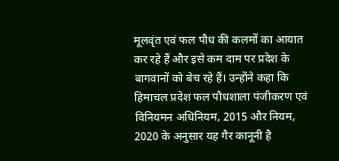मूलवृंत एवं फल पौध की कलमों का आयात कर रहे हैं और इसे कम दाम पर प्रदेश के बागवानों को बेच रहे हैं। उन्होंने कहा कि हिमाचल प्रदेश फल पौधशाला पंजीकरण एवं विनियमन अधिनियम, 2015 और नियम, 2020 के अनुसार यह गैर कानूनी है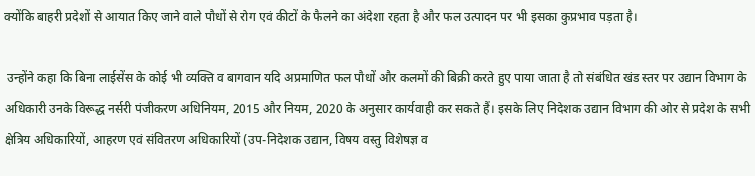क्योंकि बाहरी प्रदेशों से आयात किए जाने वाले पौधों से रोग एवं कीटों के फैलने का अंदेशा रहता है और फल उत्पादन पर भी इसका कुप्रभाव पड़ता है।

 उन्होंने कहा कि बिना लाईसेंस के कोई भी व्यक्ति व बागवान यदि अप्रमाणित फल पौधों और कलमों की बिक्री करते हुए पाया जाता है तो संबंधित खंड स्तर पर उद्यान विभाग के अधिकारी उनके विरूद्ध नर्सरी पंजीकरण अधिनियम, 2015 और नियम, 2020 के अनुसार कार्यवाही कर सकते हैं। इसके लिए निदेशक उद्यान विभाग की ओर से प्रदेश के सभी क्षेत्रिय अधिकारियों, आहरण एवं संवितरण अधिकारियों (उप-निदेशक उद्यान, विषय वस्तु विशेषज्ञ व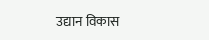उद्यान विकास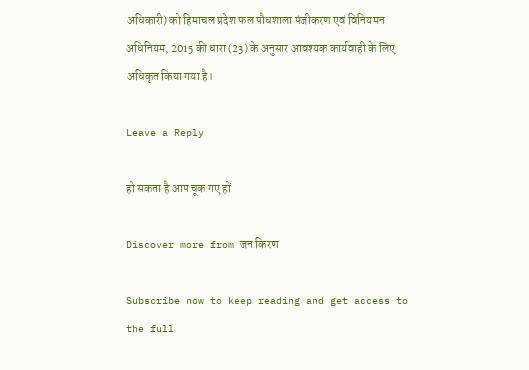अधिकारी) को हिमाचल प्रदेश फल पौधशाला पंजीकरण एवं विनियमन अधिनियम, 2015 की धारा (23) के अनुसार आवश्यक कार्यवाही के लिए अधिकृत किया गया है।

Leave a Reply

हो सकता है आप चूक गए हों

Discover more from जन किरण

Subscribe now to keep reading and get access to the full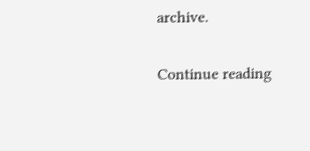archive.

Continue reading